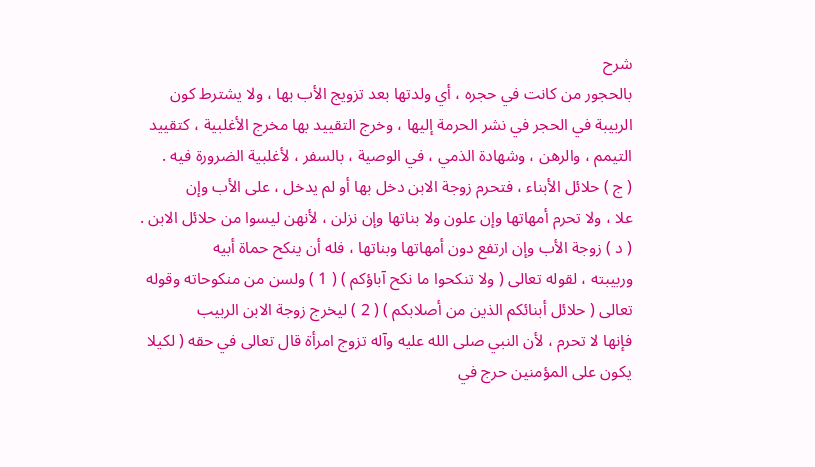شرح
بالحجور من كانت في حجره ، أي ولدتها بعد تزويج الأب بها ، ولا يشترط كون
الربيبة في الحجر في نشر الحرمة إليها ، وخرج التقييد بها مخرج الأغلبية ، كتقييد
التيمم ، والرهن ، وشهادة الذمي ، في الوصية ، بالسفر ، لأغلبية الضرورة فيه .
( ج ) حلائل الأبناء ، فتحرم زوجة الابن دخل بها أو لم يدخل ، على الأب وإن
علا ، ولا تحرم أمهاتها وإن علون ولا بناتها وإن نزلن ، لأنهن ليسوا من حلائل الابن .
( د ) زوجة الأب وإن ارتفع دون أمهاتها وبناتها ، فله أن ينكح حماة أبيه
وربيبته ، لقوله تعالى ( ولا تنكحوا ما نكح آباؤكم ) ( 1 ) ولسن من منكوحاته وقوله
تعالى ( حلائل أبنائكم الذين من أصلابكم ) ( 2 ) ليخرج زوجة الابن الربيب
فإنها لا تحرم ، لأن النبي صلى الله عليه وآله تزوج امرأة قال تعالى في حقه ( لكيلا
يكون على المؤمنين حرج في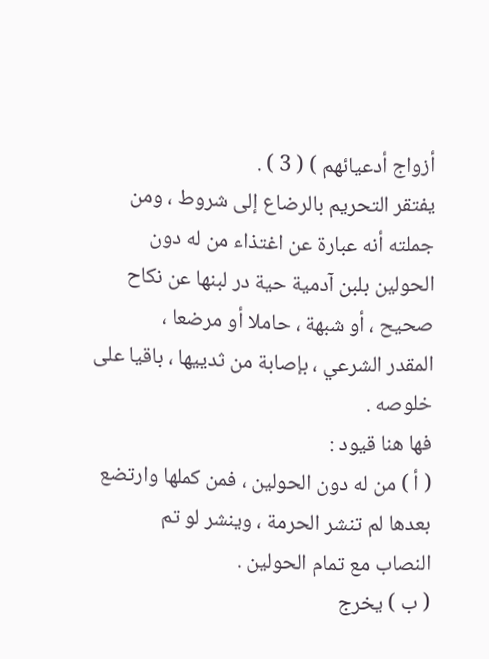أزواج أدعيائهم ) ( 3 ) .
يفتقر التحريم بالرضاع إلى شروط ، ومن جملته أنه عبارة عن اغتذاء من له دون
الحولين بلبن آدمية حية در لبنها عن نكاح صحيح ، أو شبهة ، حاملا أو مرضعا ،
المقدر الشرعي ، بإصابة من ثدييها ، باقيا على خلوصه .
فها هنا قيود :
( أ ) من له دون الحولين ، فمن كملها وارتضع بعدها لم تنشر الحرمة ، وينشر لو تم
النصاب مع تمام الحولين .
( ب ) يخرج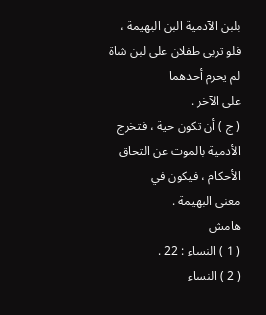بلبن الآدمية البن البهيمة ، فلو تربى طفلان على لبن شاة لم يحرم أحدهما
على الآخر .
( ج ) أن تكون حية ، فتخرج الأدمية بالموت عن التحاق الأحكام ، فيكون في
معنى البهيمة .
هامش
( 1 ) النساء : 22 .
( 2 ) النساء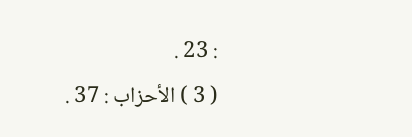: 23 .
( 3 ) الأحزاب : 37 .